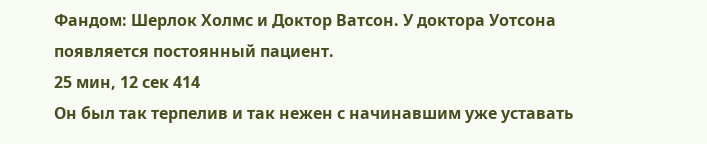Фандом: Шерлок Холмс и Доктор Ватсон. У доктора Уотсона появляется постоянный пациент.
25 мин, 12 сек 414
Он был так терпелив и так нежен с начинавшим уже уставать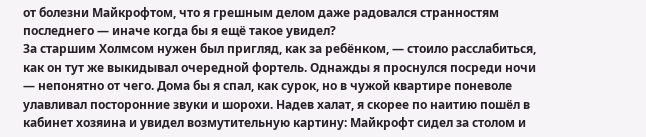от болезни Майкрофтом, что я грешным делом даже радовался странностям последнего — иначе когда бы я ещё такое увидел?
За старшим Холмсом нужен был пригляд, как за ребёнком, — стоило расслабиться, как он тут же выкидывал очередной фортель. Однажды я проснулся посреди ночи — непонятно от чего. Дома бы я спал, как сурок, но в чужой квартире поневоле улавливал посторонние звуки и шорохи. Надев халат, я скорее по наитию пошёл в кабинет хозяина и увидел возмутительную картину: Майкрофт сидел за столом и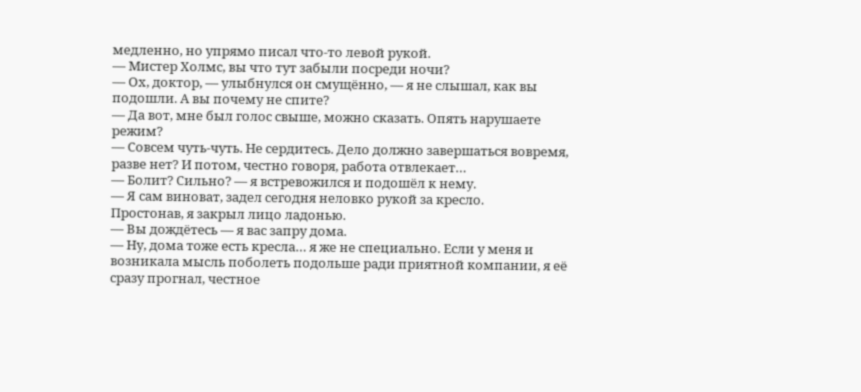медленно, но упрямо писал что-то левой рукой.
— Мистер Холмс, вы что тут забыли посреди ночи?
— Ох, доктор, — улыбнулся он смущённо, — я не слышал, как вы подошли. А вы почему не спите?
— Да вот, мне был голос свыше, можно сказать. Опять нарушаете режим?
— Совсем чуть-чуть. Не сердитесь. Дело должно завершаться вовремя, разве нет? И потом, честно говоря, работа отвлекает…
— Болит? Сильно? — я встревожился и подошёл к нему.
— Я сам виноват, задел сегодня неловко рукой за кресло.
Простонав, я закрыл лицо ладонью.
— Вы дождётесь — я вас запру дома.
— Ну, дома тоже есть кресла… я же не специально. Если у меня и возникала мысль поболеть подольше ради приятной компании, я её сразу прогнал, честное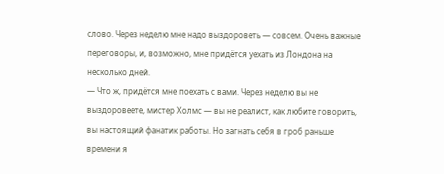слово. Через неделю мне надо выздороветь — совсем. Очень важные переговоры, и, возможно, мне придётся уехать из Лондона на несколько дней.
— Что ж, придётся мне поехать с вами. Через неделю вы не выздоровеете, мистер Холмс — вы не реалист, как любите говорить, вы настоящий фанатик работы. Но загнать себя в гроб раньше времени я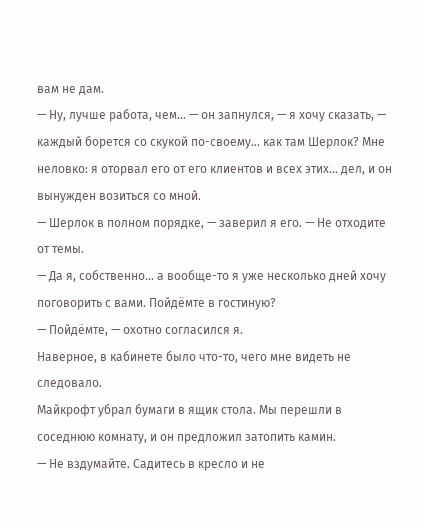вам не дам.
— Ну, лучше работа, чем… — он запнулся, — я хочу сказать, — каждый борется со скукой по-своему… как там Шерлок? Мне неловко: я оторвал его от его клиентов и всех этих… дел, и он вынужден возиться со мной.
— Шерлок в полном порядке, — заверил я его. — Не отходите от темы.
— Да я, собственно… а вообще-то я уже несколько дней хочу поговорить с вами. Пойдёмте в гостиную?
— Пойдёмте, — охотно согласился я.
Наверное, в кабинете было что-то, чего мне видеть не следовало.
Майкрофт убрал бумаги в ящик стола. Мы перешли в соседнюю комнату, и он предложил затопить камин.
— Не вздумайте. Садитесь в кресло и не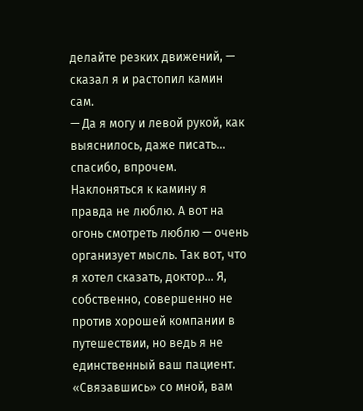делайте резких движений, — сказал я и растопил камин сам.
— Да я могу и левой рукой, как выяснилось, даже писать… спасибо, впрочем. Наклоняться к камину я правда не люблю. А вот на огонь смотреть люблю — очень организует мысль. Так вот, что я хотел сказать, доктор… Я, собственно, совершенно не против хорошей компании в путешествии, но ведь я не единственный ваш пациент. «Связавшись» со мной, вам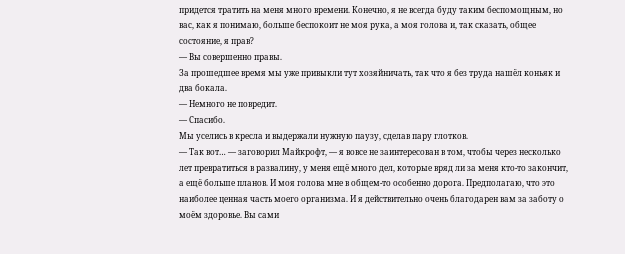придется тратить на меня много времени. Конечно, я не всегда буду таким беспомощным, но вас, как я понимаю, больше беспокоит не моя рука, а моя голова и, так сказать, общее состояние, я прав?
— Вы совершенно правы.
За прошедшее время мы уже привыкли тут хозяйничать, так что я без труда нашёл коньяк и два бокала.
— Немного не повредит.
— Спасибо.
Мы уселись в кресла и выдержали нужную паузу, сделав пару глотков.
— Так вот… — заговорил Майкрофт, — я вовсе не заинтересован в том, чтобы через несколько лет превратиться в развалину, у меня ещё много дел, которые вряд ли за меня кто-то закончит, а ещё больше планов. И моя голова мне в общем-то особенно дорога. Предполагаю, что это наиболее ценная часть моего организма. И я действительно очень благодарен вам за заботу о моём здоровье. Вы сами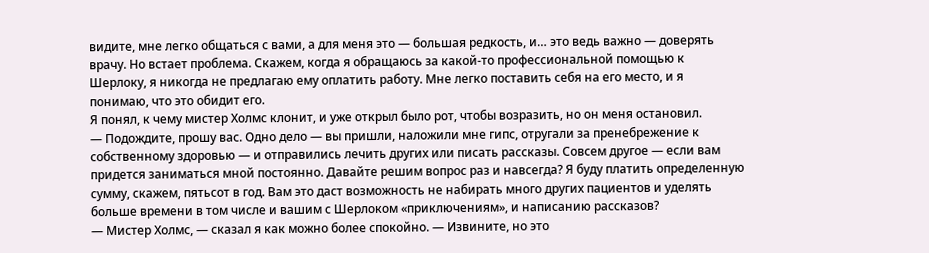видите, мне легко общаться с вами, а для меня это — большая редкость, и… это ведь важно — доверять врачу. Но встает проблема. Скажем, когда я обращаюсь за какой-то профессиональной помощью к Шерлоку, я никогда не предлагаю ему оплатить работу. Мне легко поставить себя на его место, и я понимаю, что это обидит его.
Я понял, к чему мистер Холмс клонит, и уже открыл было рот, чтобы возразить, но он меня остановил.
— Подождите, прошу вас. Одно дело — вы пришли, наложили мне гипс, отругали за пренебрежение к собственному здоровью — и отправились лечить других или писать рассказы. Совсем другое — если вам придется заниматься мной постоянно. Давайте решим вопрос раз и навсегда? Я буду платить определенную сумму, скажем, пятьсот в год. Вам это даст возможность не набирать много других пациентов и уделять больше времени в том числе и вашим с Шерлоком «приключениям», и написанию рассказов?
— Мистер Холмс, — сказал я как можно более спокойно. — Извините, но это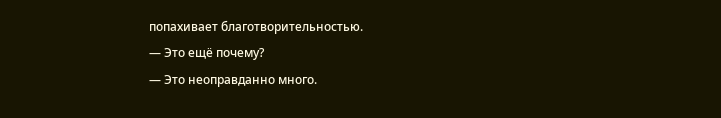попахивает благотворительностью.
— Это ещё почему?
— Это неоправданно много.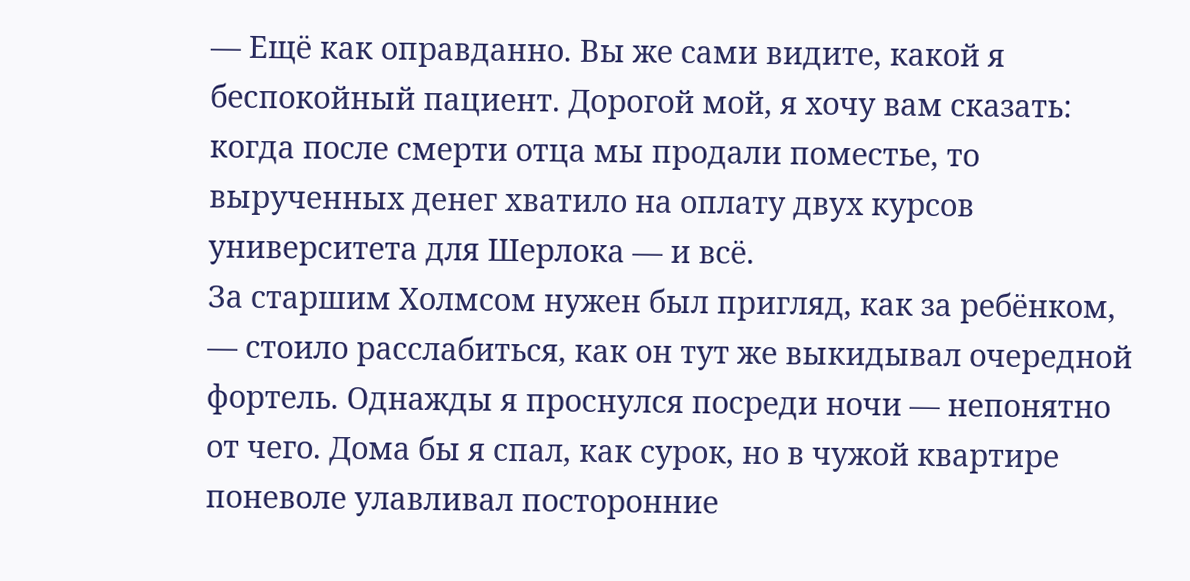— Ещё как оправданно. Вы же сами видите, какой я беспокойный пациент. Дорогой мой, я хочу вам сказать: когда после смерти отца мы продали поместье, то вырученных денег хватило на оплату двух курсов университета для Шерлока — и всё.
За старшим Холмсом нужен был пригляд, как за ребёнком, — стоило расслабиться, как он тут же выкидывал очередной фортель. Однажды я проснулся посреди ночи — непонятно от чего. Дома бы я спал, как сурок, но в чужой квартире поневоле улавливал посторонние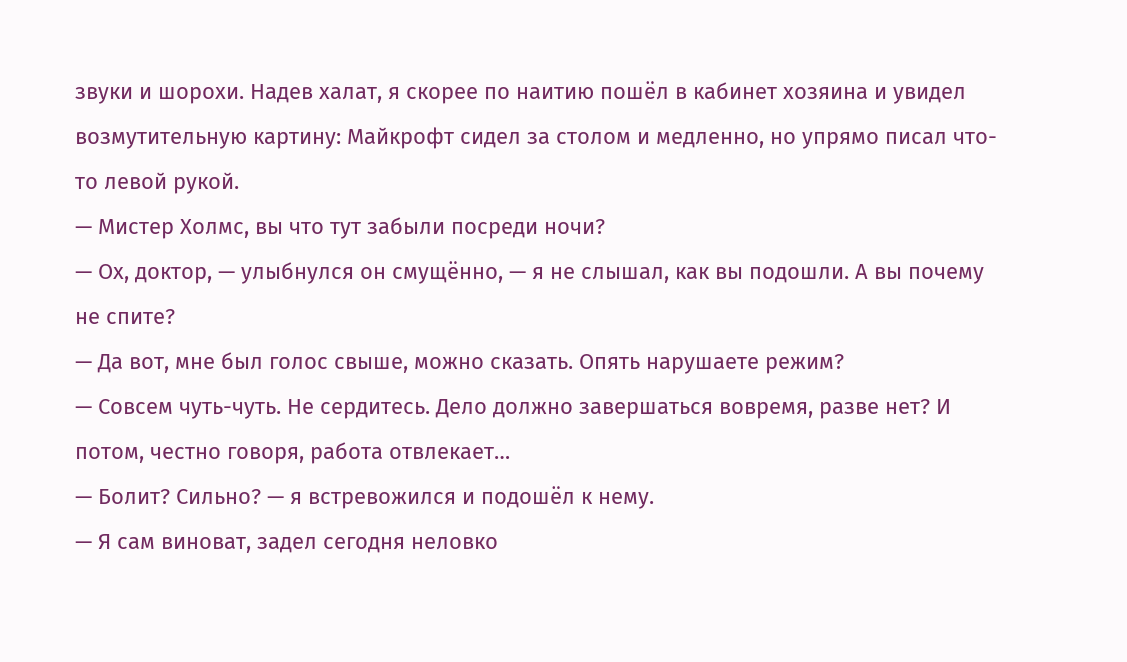звуки и шорохи. Надев халат, я скорее по наитию пошёл в кабинет хозяина и увидел возмутительную картину: Майкрофт сидел за столом и медленно, но упрямо писал что-то левой рукой.
— Мистер Холмс, вы что тут забыли посреди ночи?
— Ох, доктор, — улыбнулся он смущённо, — я не слышал, как вы подошли. А вы почему не спите?
— Да вот, мне был голос свыше, можно сказать. Опять нарушаете режим?
— Совсем чуть-чуть. Не сердитесь. Дело должно завершаться вовремя, разве нет? И потом, честно говоря, работа отвлекает…
— Болит? Сильно? — я встревожился и подошёл к нему.
— Я сам виноват, задел сегодня неловко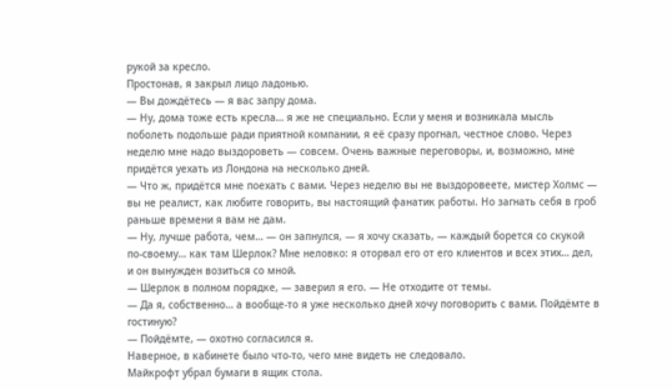рукой за кресло.
Простонав, я закрыл лицо ладонью.
— Вы дождётесь — я вас запру дома.
— Ну, дома тоже есть кресла… я же не специально. Если у меня и возникала мысль поболеть подольше ради приятной компании, я её сразу прогнал, честное слово. Через неделю мне надо выздороветь — совсем. Очень важные переговоры, и, возможно, мне придётся уехать из Лондона на несколько дней.
— Что ж, придётся мне поехать с вами. Через неделю вы не выздоровеете, мистер Холмс — вы не реалист, как любите говорить, вы настоящий фанатик работы. Но загнать себя в гроб раньше времени я вам не дам.
— Ну, лучше работа, чем… — он запнулся, — я хочу сказать, — каждый борется со скукой по-своему… как там Шерлок? Мне неловко: я оторвал его от его клиентов и всех этих… дел, и он вынужден возиться со мной.
— Шерлок в полном порядке, — заверил я его. — Не отходите от темы.
— Да я, собственно… а вообще-то я уже несколько дней хочу поговорить с вами. Пойдёмте в гостиную?
— Пойдёмте, — охотно согласился я.
Наверное, в кабинете было что-то, чего мне видеть не следовало.
Майкрофт убрал бумаги в ящик стола.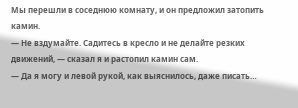Мы перешли в соседнюю комнату, и он предложил затопить камин.
— Не вздумайте. Садитесь в кресло и не делайте резких движений, — сказал я и растопил камин сам.
— Да я могу и левой рукой, как выяснилось, даже писать…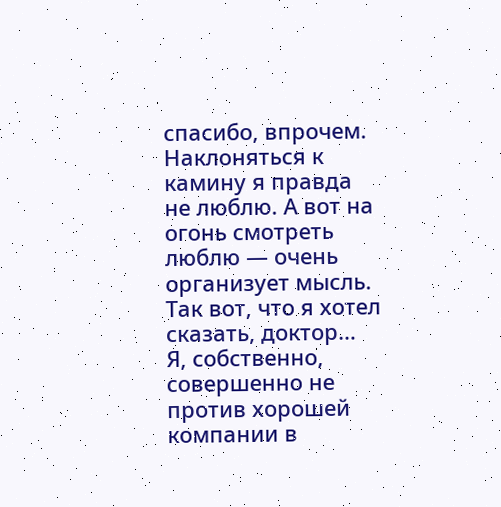спасибо, впрочем. Наклоняться к камину я правда не люблю. А вот на огонь смотреть люблю — очень организует мысль. Так вот, что я хотел сказать, доктор… Я, собственно, совершенно не против хорошей компании в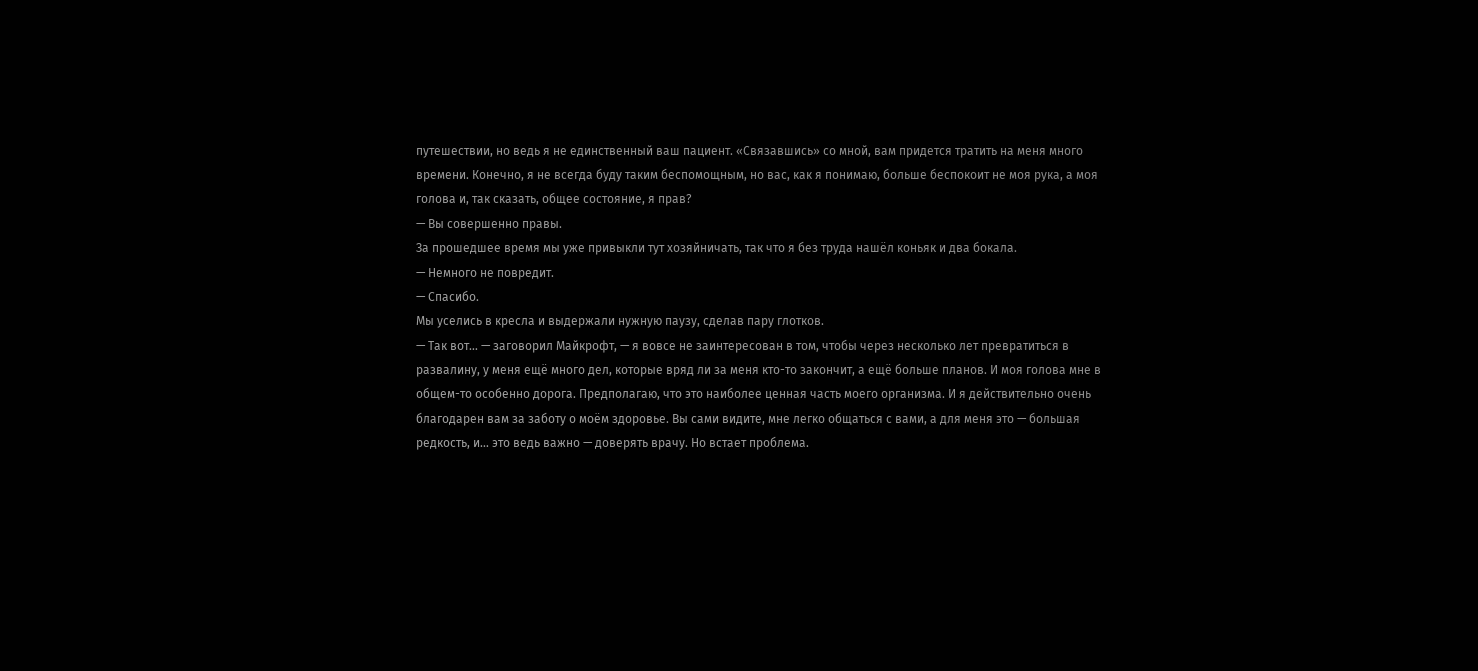путешествии, но ведь я не единственный ваш пациент. «Связавшись» со мной, вам придется тратить на меня много времени. Конечно, я не всегда буду таким беспомощным, но вас, как я понимаю, больше беспокоит не моя рука, а моя голова и, так сказать, общее состояние, я прав?
— Вы совершенно правы.
За прошедшее время мы уже привыкли тут хозяйничать, так что я без труда нашёл коньяк и два бокала.
— Немного не повредит.
— Спасибо.
Мы уселись в кресла и выдержали нужную паузу, сделав пару глотков.
— Так вот… — заговорил Майкрофт, — я вовсе не заинтересован в том, чтобы через несколько лет превратиться в развалину, у меня ещё много дел, которые вряд ли за меня кто-то закончит, а ещё больше планов. И моя голова мне в общем-то особенно дорога. Предполагаю, что это наиболее ценная часть моего организма. И я действительно очень благодарен вам за заботу о моём здоровье. Вы сами видите, мне легко общаться с вами, а для меня это — большая редкость, и… это ведь важно — доверять врачу. Но встает проблема.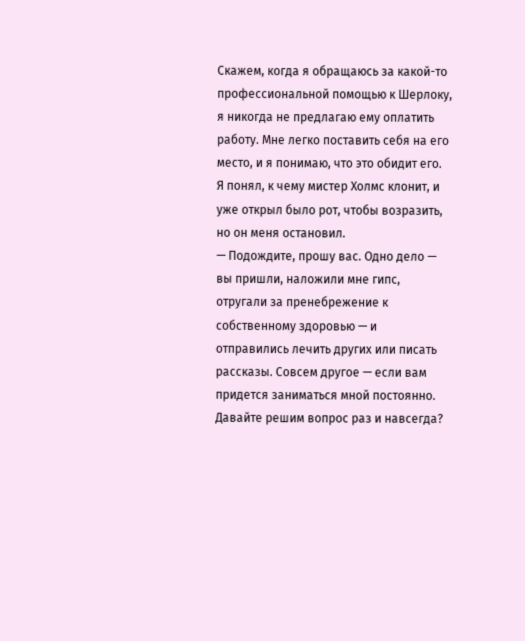Скажем, когда я обращаюсь за какой-то профессиональной помощью к Шерлоку, я никогда не предлагаю ему оплатить работу. Мне легко поставить себя на его место, и я понимаю, что это обидит его.
Я понял, к чему мистер Холмс клонит, и уже открыл было рот, чтобы возразить, но он меня остановил.
— Подождите, прошу вас. Одно дело — вы пришли, наложили мне гипс, отругали за пренебрежение к собственному здоровью — и отправились лечить других или писать рассказы. Совсем другое — если вам придется заниматься мной постоянно. Давайте решим вопрос раз и навсегда?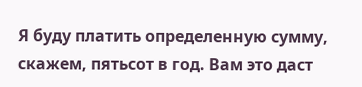Я буду платить определенную сумму, скажем, пятьсот в год. Вам это даст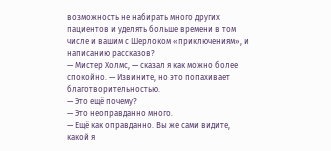возможность не набирать много других пациентов и уделять больше времени в том числе и вашим с Шерлоком «приключениям», и написанию рассказов?
— Мистер Холмс, — сказал я как можно более спокойно. — Извините, но это попахивает благотворительностью.
— Это ещё почему?
— Это неоправданно много.
— Ещё как оправданно. Вы же сами видите, какой я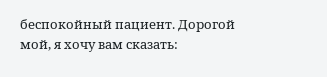беспокойный пациент. Дорогой мой, я хочу вам сказать: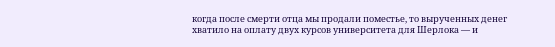когда после смерти отца мы продали поместье, то вырученных денег хватило на оплату двух курсов университета для Шерлока — и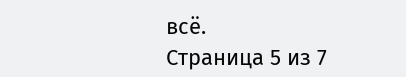всё.
Страница 5 из 7